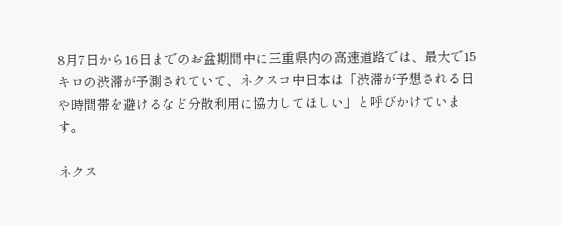8月7日から16日までのお盆期間中に三重県内の高速道路では、最大で15キロの渋滞が予測されていて、ネクスコ中日本は「渋滞が予想される日や時間帯を避けるなど分散利用に協力してほしい」と呼びかけています。

ネクス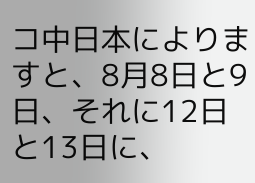コ中日本によりますと、8月8日と9日、それに12日と13日に、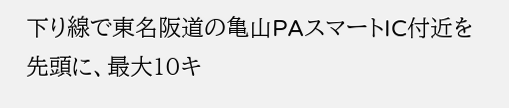下り線で東名阪道の亀山PAスマートIC付近を先頭に、最大10キ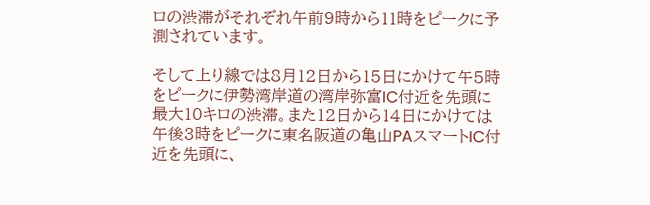ロの渋滞がそれぞれ午前9時から11時をピークに予測されています。

そして上り線では8月12日から15日にかけて午5時をピークに伊勢湾岸道の湾岸弥富IC付近を先頭に最大10キロの渋滞。また12日から14日にかけては午後3時をピークに東名阪道の亀山PAスマートIC付近を先頭に、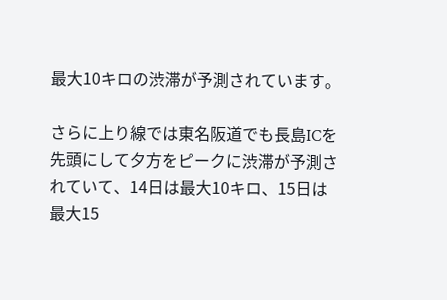最大10キロの渋滞が予測されています。

さらに上り線では東名阪道でも長島ICを先頭にして夕方をピークに渋滞が予測されていて、14日は最大10キロ、15日は最大15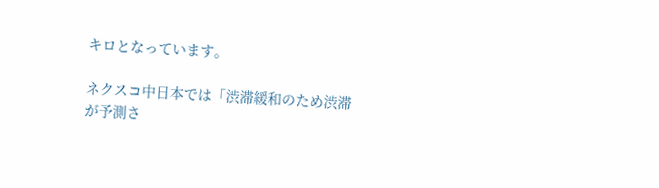キロとなっています。

ネクスコ中日本では「渋滞緩和のため渋滞が予測さ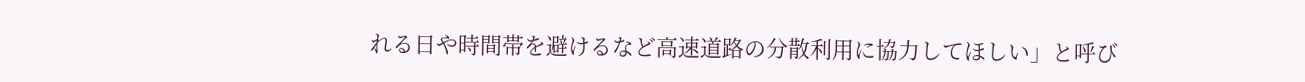れる日や時間帯を避けるなど高速道路の分散利用に協力してほしい」と呼び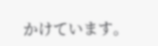かけています。